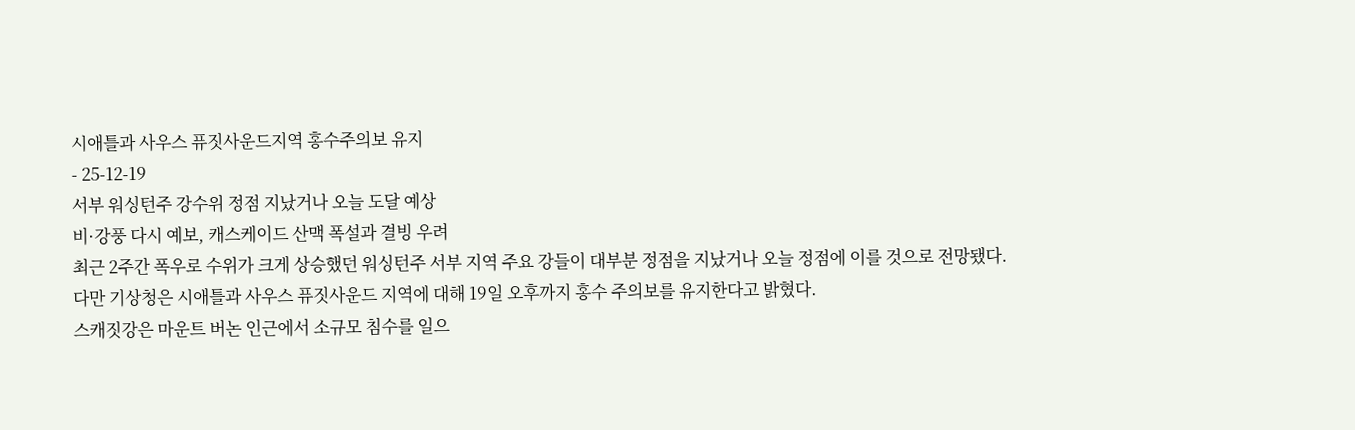시애틀과 사우스 퓨짓사운드지역 홍수주의보 유지
- 25-12-19
서부 워싱턴주 강수위 정점 지났거나 오늘 도달 예상
비·강풍 다시 예보, 캐스케이드 산맥 폭설과 결빙 우려
최근 2주간 폭우로 수위가 크게 상승했던 워싱턴주 서부 지역 주요 강들이 대부분 정점을 지났거나 오늘 정점에 이를 것으로 전망됐다.
다만 기상청은 시애틀과 사우스 퓨짓사운드 지역에 대해 19일 오후까지 홍수 주의보를 유지한다고 밝혔다.
스캐짓강은 마운트 버논 인근에서 소규모 침수를 일으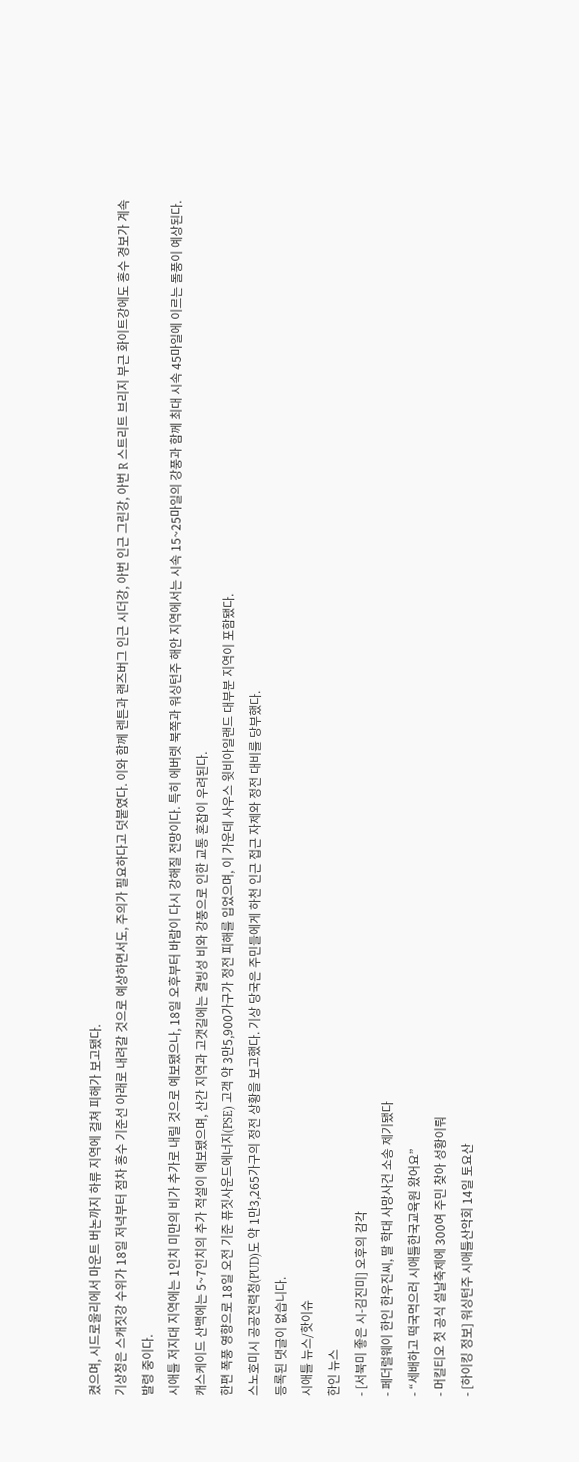켰으며, 시드로울리에서 마운트 버논까지 하류 지역에 걸쳐 피해가 보고됐다.
기상청은 스캐짓강 수위가 18일 저녁부터 점차 홍수 기준선 아래로 내려갈 것으로 예상하면서도, 주의가 필요하다고 덧붙였다. 이와 함께 렌튼과 랜즈버그 인근 시더강, 아번 인근 그린강, 아번 R 스트리트 브리지 부근 화이트강에도 홍수 경보가 계속 발령 중이다.
시애틀 저지대 지역에는 1인치 미만의 비가 추가로 내릴 것으로 예보됐으나, 18일 오후부터 바람이 다시 강해질 전망이다. 특히 에버렛 북쪽과 워싱턴주 해안 지역에서는 시속 15~25마일의 강풍과 함께 최대 시속 45마일에 이르는 돌풍이 예상된다.
캐스케이드 산맥에는 5~7인치의 추가 적설이 예보됐으며, 산간 지역과 고갯길에는 결빙성 비와 강풍으로 인한 교통 혼잡이 우려된다.
한편 폭풍 영향으로 18일 오전 기준 퓨짓사운드에너지(PSE) 고객 약 3만5,900가구가 정전 피해를 입었으며, 이 가운데 사우스 윗비아일랜드 대부분 지역이 포함됐다.
스노호미시 공공전력청(PUD)도 약 1만3,265가구의 정전 상황을 보고했다. 기상 당국은 주민들에게 하천 인근 접근 자제와 정전 대비를 당부했다.
등록된 댓글이 없습니다.
시애틀 뉴스/핫이슈
한인 뉴스
- [서북미 좋은 시-김진미] 오후의 감각
- 페더럴웨이 한인 한우진씨, 딸 학대 사망사건 소송 제기됐다
- “세배하고 떡국먹으러 시애틀한국교육원 왔어요”
- 머킬티오 첫 공식 설날축제에 300여 주민 찾아 성황이뤄
- [하이킹 정보] 워싱턴주 시애틀산악회 14일 토요산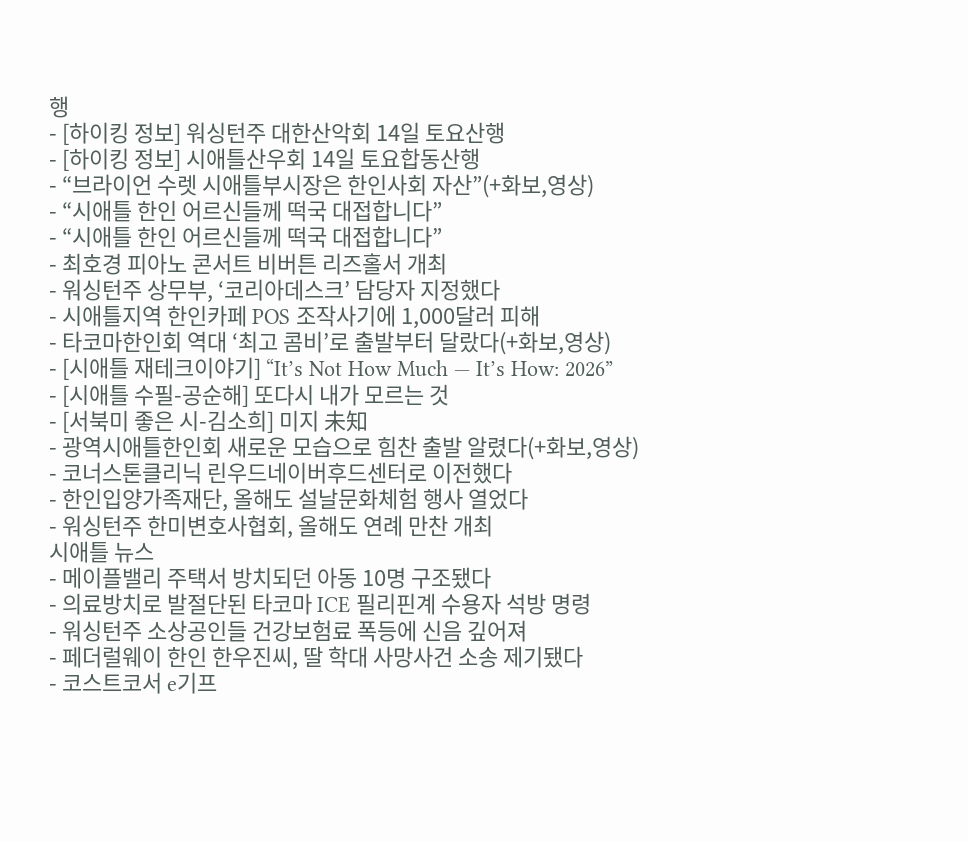행
- [하이킹 정보] 워싱턴주 대한산악회 14일 토요산행
- [하이킹 정보] 시애틀산우회 14일 토요합동산행
- “브라이언 수렛 시애틀부시장은 한인사회 자산”(+화보,영상)
- “시애틀 한인 어르신들께 떡국 대접합니다”
- “시애틀 한인 어르신들께 떡국 대접합니다”
- 최호경 피아노 콘서트 비버튼 리즈홀서 개최
- 워싱턴주 상무부, ‘코리아데스크’ 담당자 지정했다
- 시애틀지역 한인카페 POS 조작사기에 1,000달러 피해
- 타코마한인회 역대 ‘최고 콤비’로 출발부터 달랐다(+화보,영상)
- [시애틀 재테크이야기] “It’s Not How Much — It’s How: 2026”
- [시애틀 수필-공순해] 또다시 내가 모르는 것
- [서북미 좋은 시-김소희] 미지 未知
- 광역시애틀한인회 새로운 모습으로 힘찬 출발 알렸다(+화보,영상)
- 코너스톤클리닉 린우드네이버후드센터로 이전했다
- 한인입양가족재단, 올해도 설날문화체험 행사 열었다
- 워싱턴주 한미변호사협회, 올해도 연례 만찬 개최
시애틀 뉴스
- 메이플밸리 주택서 방치되던 아동 10명 구조됐다
- 의료방치로 발절단된 타코마 ICE 필리핀계 수용자 석방 명령
- 워싱턴주 소상공인들 건강보험료 폭등에 신음 깊어져
- 페더럴웨이 한인 한우진씨, 딸 학대 사망사건 소송 제기됐다
- 코스트코서 e기프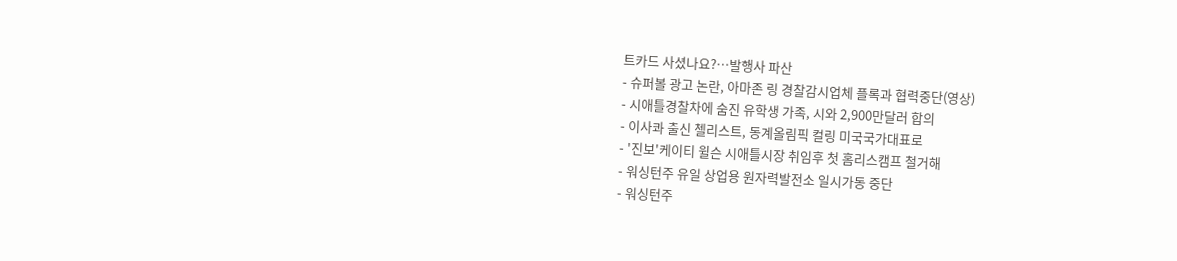트카드 사셨나요?…발행사 파산
- 슈퍼볼 광고 논란, 아마존 링 경찰감시업체 플록과 협력중단(영상)
- 시애틀경찰차에 숨진 유학생 가족, 시와 2,900만달러 합의
- 이사콰 출신 첼리스트, 동계올림픽 컬링 미국국가대표로
- '진보'케이티 윌슨 시애틀시장 취임후 첫 홈리스캠프 철거해
- 워싱턴주 유일 상업용 원자력발전소 일시가동 중단
- 워싱턴주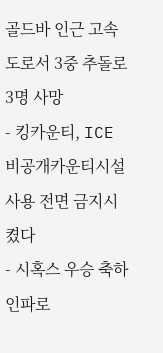골드바 인근 고속도로서 3중 추돌로 3명 사망
- 킹카운티, ICE 비공개카운티시설 사용 전면 금지시켰다
- 시혹스 우승 축하인파로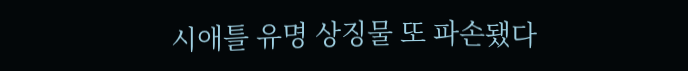시애틀 유명 상징물 또 파손됐다